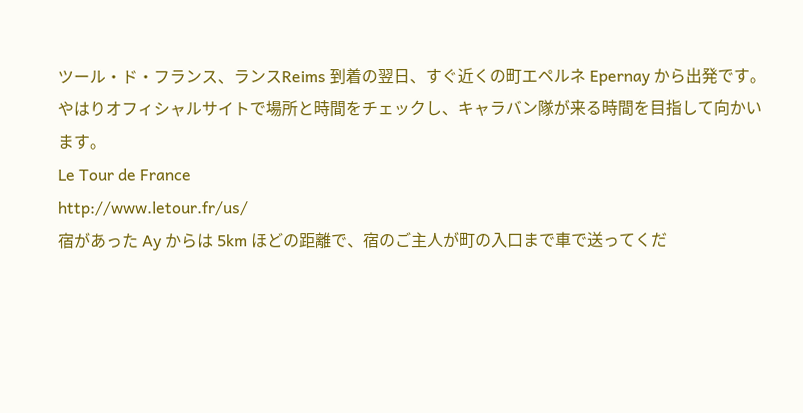ツール・ド・フランス、ランスReims 到着の翌日、すぐ近くの町エペルネ Epernay から出発です。
やはりオフィシャルサイトで場所と時間をチェックし、キャラバン隊が来る時間を目指して向かいます。
Le Tour de France
http://www.letour.fr/us/
宿があった Ay からは 5km ほどの距離で、宿のご主人が町の入口まで車で送ってくだ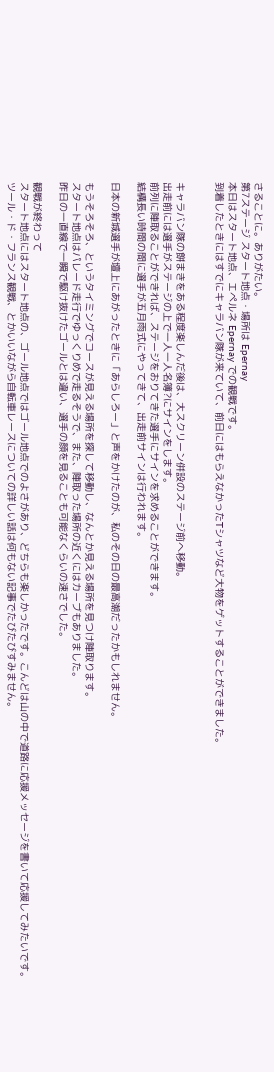さることに。ありがたい。
第7ステージ スタート地点・場所は Epernay
本日はスタート地点、エペルネ Epernay での観戦です。
到着したときにはすでにキャラバン隊が来ていて、前日にはもらえなかったTシャツなど大物をゲットすることができました。


キャラバン隊の餅まきをある程度楽しんだ後は、大スクリーン併設のステージ前へ移動。
出走前には選手がステージの上で一人一人名簿?にサインをします。
前列に陣取ることができれば、ステージをおりてきた選手にサインを求めることができます。
結構長い時間の間に選手が五月雨式にやってきて、出走前サインは行われます。

日本の新城選手が壇上にあがったときに「あらしろー」と声をかけたのが、私のその日の最高潮だったかもしれません。

もうそろそろ、というタイミングでコースが見える場所を探して移動し、なんとか見える場所を見つけ陣取ります。
スタート地点はパレード走行でゆっくりめで走るそうで、また、陣取った場所の近くにはカーブもありました。
昨日の一直線で一瞬で駆け抜けたゴールとは違い、選手の顔を見ることも可能なくらいの速さでした。

観戦が終わって
スタート地点にはスタート地点の、ゴール地点ではゴール地点でのよさがあり、どちらも楽しかったです。こんどは山の中で道路に応援メッセージを書いて応援してみたいです。
ツール・ド・フランス観戦、とかいいながら自転車レースについての詳しい話は何もない記事でたびたびすみません。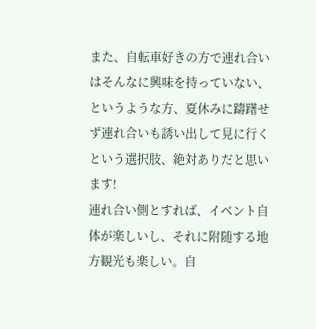また、自転車好きの方で連れ合いはそんなに興味を持っていない、というような方、夏休みに躊躇せず連れ合いも誘い出して見に行くという選択肢、絶対ありだと思います!
連れ合い側とすれば、イベント自体が楽しいし、それに附随する地方観光も楽しい。自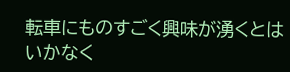転車にものすごく興味が湧くとはいかなく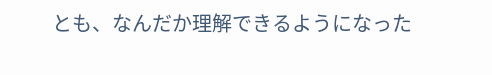とも、なんだか理解できるようになった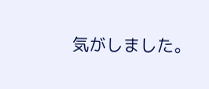気がしました。